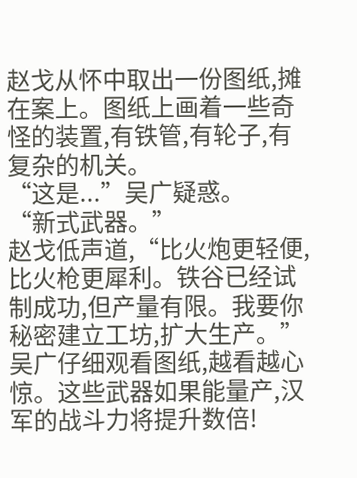赵戈从怀中取出一份图纸,摊在案上。图纸上画着一些奇怪的装置,有铁管,有轮子,有复杂的机关。
“这是...”吴广疑惑。
“新式武器。”
赵戈低声道,“比火炮更轻便,比火枪更犀利。铁谷已经试制成功,但产量有限。我要你秘密建立工坊,扩大生产。”
吴广仔细观看图纸,越看越心惊。这些武器如果能量产,汉军的战斗力将提升数倍!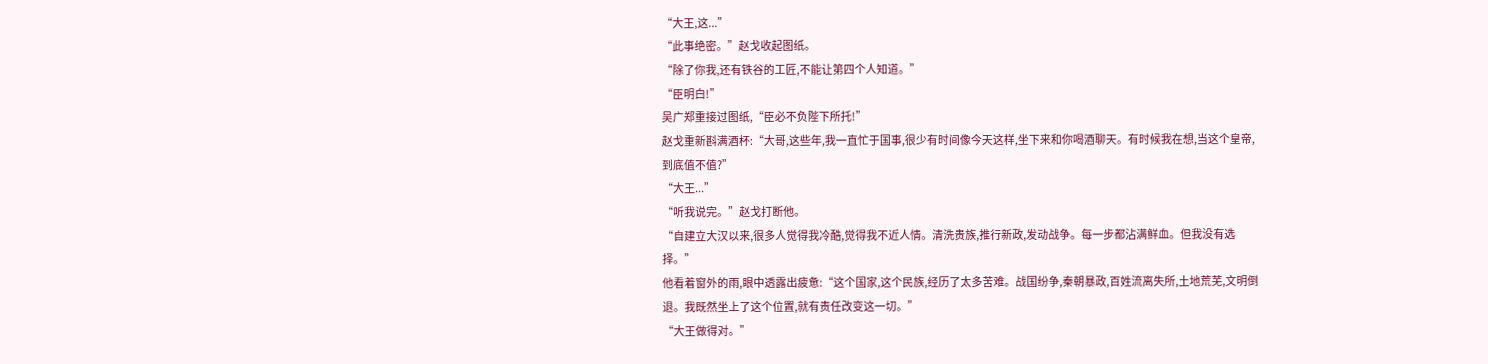“大王,这...”
“此事绝密。”赵戈收起图纸。
“除了你我,还有铁谷的工匠,不能让第四个人知道。”
“臣明白!”
吴广郑重接过图纸,“臣必不负陛下所托!”
赵戈重新斟满酒杯:“大哥,这些年,我一直忙于国事,很少有时间像今天这样,坐下来和你喝酒聊天。有时候我在想,当这个皇帝,到底值不值?”
“大王...”
“听我说完。”赵戈打断他。
“自建立大汉以来,很多人觉得我冷酷,觉得我不近人情。清洗贵族,推行新政,发动战争。每一步都沾满鲜血。但我没有选择。”
他看着窗外的雨,眼中透露出疲惫:“这个国家,这个民族,经历了太多苦难。战国纷争,秦朝暴政,百姓流离失所,土地荒芜,文明倒退。我既然坐上了这个位置,就有责任改变这一切。”
“大王做得对。”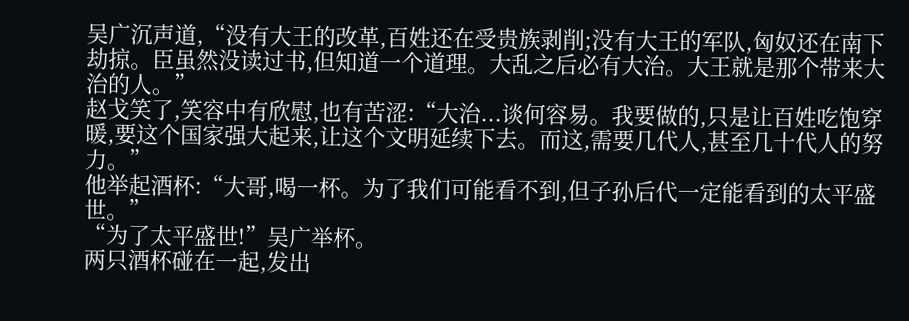吴广沉声道,“没有大王的改革,百姓还在受贵族剥削;没有大王的军队,匈奴还在南下劫掠。臣虽然没读过书,但知道一个道理。大乱之后必有大治。大王就是那个带来大治的人。”
赵戈笑了,笑容中有欣慰,也有苦涩:“大治...谈何容易。我要做的,只是让百姓吃饱穿暖,要这个国家强大起来,让这个文明延续下去。而这,需要几代人,甚至几十代人的努力。”
他举起酒杯:“大哥,喝一杯。为了我们可能看不到,但子孙后代一定能看到的太平盛世。”
“为了太平盛世!”吴广举杯。
两只酒杯碰在一起,发出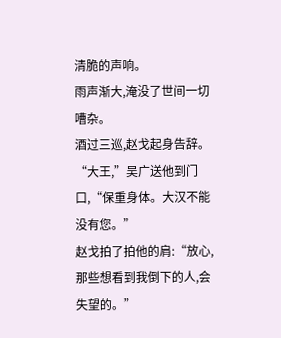清脆的声响。
雨声渐大,淹没了世间一切嘈杂。
酒过三巡,赵戈起身告辞。
“大王,”吴广送他到门口,“保重身体。大汉不能没有您。”
赵戈拍了拍他的肩:“放心,那些想看到我倒下的人,会失望的。”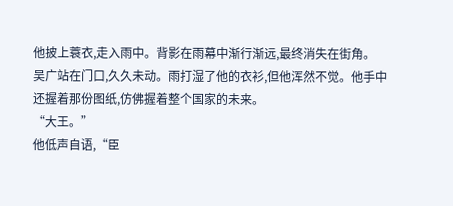他披上蓑衣,走入雨中。背影在雨幕中渐行渐远,最终消失在街角。
吴广站在门口,久久未动。雨打湿了他的衣衫,但他浑然不觉。他手中还握着那份图纸,仿佛握着整个国家的未来。
“大王。”
他低声自语,“臣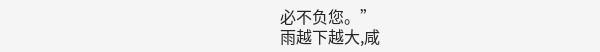必不负您。”
雨越下越大,咸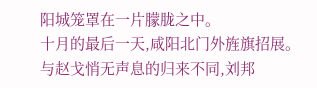阳城笼罩在一片朦胧之中。
十月的最后一天,咸阳北门外旌旗招展。
与赵戈悄无声息的归来不同,刘邦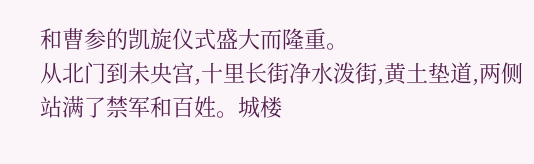和曹参的凯旋仪式盛大而隆重。
从北门到未央宫,十里长街净水泼街,黄土垫道,两侧站满了禁军和百姓。城楼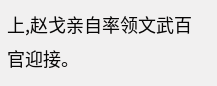上,赵戈亲自率领文武百官迎接。